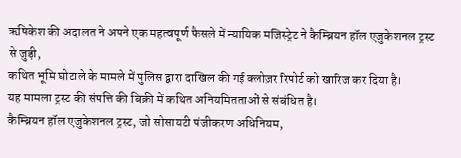ऋषिकेश की अदालत ने अपने एक महत्वपूर्ण फैसले में न्यायिक मजिस्ट्रेट ने कैम्ब्रियन हॉल एजुकेशनल ट्रस्ट से जुड़ी,
कथित भूमि घोटाले के मामले में पुलिस द्वारा दाखिल की गई क्लोज़र रिपोर्ट को खारिज कर दिया है।
यह मामला ट्रस्ट की संपत्ति की बिक्री में कथित अनियमितताओं से संबंधित है।
कैम्ब्रियन हॉल एजुकेशनल ट्रस्ट, जो सोसायटी पंजीकरण अधिनियम,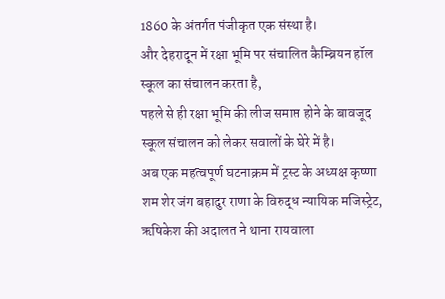1860 के अंतर्गत पंजीकृत एक संस्था है।
और देहरादून में रक्षा भूमि पर संचालित कैम्ब्रियन हॉल स्कूल का संचालन करता है,
पहले से ही रक्षा भूमि की लीज समाप्त होने के बावजूद स्कूल संचालन को लेकर सवालों के घेरे में है।
अब एक महत्वपूर्ण घटनाक्रम में ट्रस्ट के अध्यक्ष कृष्णा शम शेर जंग बहादुर राणा के विरुद्ध न्यायिक मजिस्ट्रेट,
ऋषिकेश की अदालत ने थाना रायवाला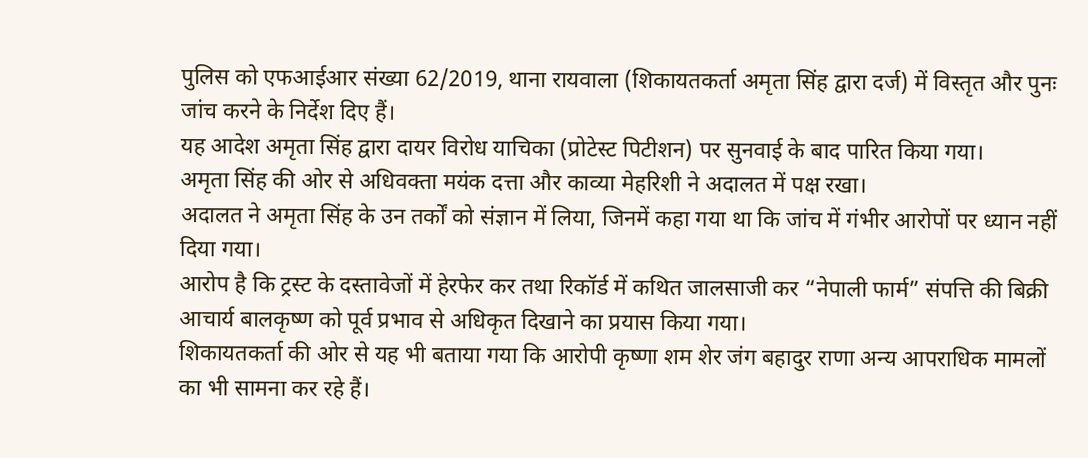पुलिस को एफआईआर संख्या 62/2019, थाना रायवाला (शिकायतकर्ता अमृता सिंह द्वारा दर्ज) में विस्तृत और पुनः जांच करने के निर्देश दिए हैं।
यह आदेश अमृता सिंह द्वारा दायर विरोध याचिका (प्रोटेस्ट पिटीशन) पर सुनवाई के बाद पारित किया गया।
अमृता सिंह की ओर से अधिवक्ता मयंक दत्ता और काव्या मेहरिशी ने अदालत में पक्ष रखा।
अदालत ने अमृता सिंह के उन तर्कों को संज्ञान में लिया, जिनमें कहा गया था कि जांच में गंभीर आरोपों पर ध्यान नहीं दिया गया।
आरोप है कि ट्रस्ट के दस्तावेजों में हेरफेर कर तथा रिकॉर्ड में कथित जालसाजी कर “नेपाली फार्म” संपत्ति की बिक्री आचार्य बालकृष्ण को पूर्व प्रभाव से अधिकृत दिखाने का प्रयास किया गया।
शिकायतकर्ता की ओर से यह भी बताया गया कि आरोपी कृष्णा शम शेर जंग बहादुर राणा अन्य आपराधिक मामलों का भी सामना कर रहे हैं।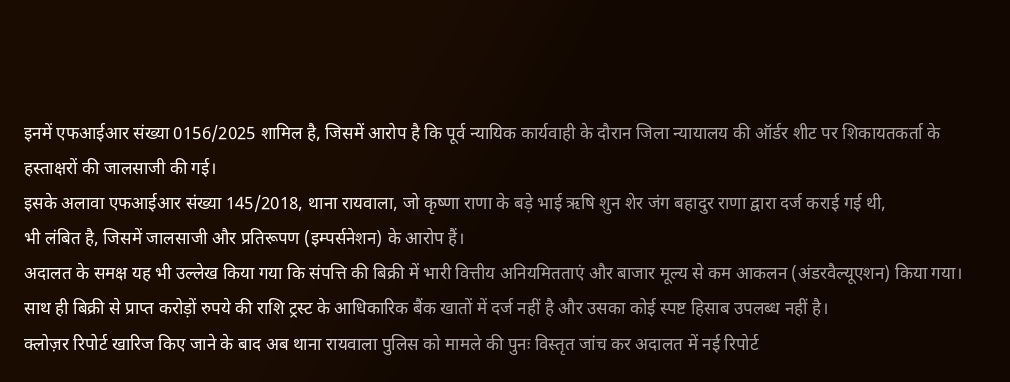इनमें एफआईआर संख्या 0156/2025 शामिल है, जिसमें आरोप है कि पूर्व न्यायिक कार्यवाही के दौरान जिला न्यायालय की ऑर्डर शीट पर शिकायतकर्ता के हस्ताक्षरों की जालसाजी की गई।
इसके अलावा एफआईआर संख्या 145/2018, थाना रायवाला, जो कृष्णा राणा के बड़े भाई ऋषि शुन शेर जंग बहादुर राणा द्वारा दर्ज कराई गई थी,
भी लंबित है, जिसमें जालसाजी और प्रतिरूपण (इम्पर्सनेशन) के आरोप हैं।
अदालत के समक्ष यह भी उल्लेख किया गया कि संपत्ति की बिक्री में भारी वित्तीय अनियमितताएं और बाजार मूल्य से कम आकलन (अंडरवैल्यूएशन) किया गया।
साथ ही बिक्री से प्राप्त करोड़ों रुपये की राशि ट्रस्ट के आधिकारिक बैंक खातों में दर्ज नहीं है और उसका कोई स्पष्ट हिसाब उपलब्ध नहीं है।
क्लोज़र रिपोर्ट खारिज किए जाने के बाद अब थाना रायवाला पुलिस को मामले की पुनः विस्तृत जांच कर अदालत में नई रिपोर्ट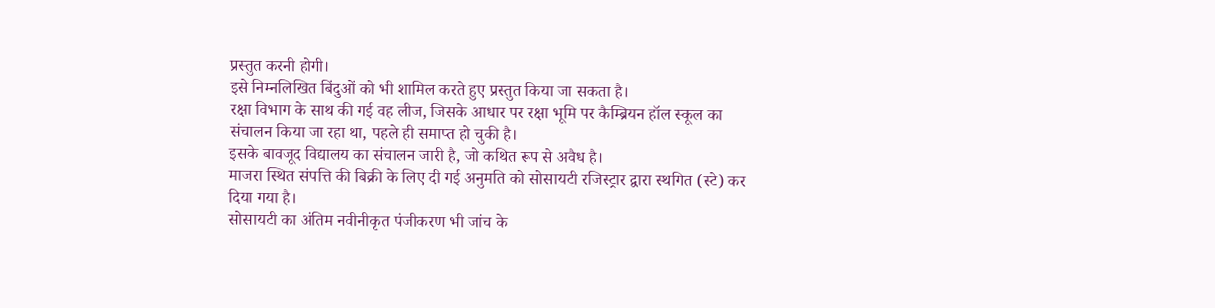प्रस्तुत करनी होगी।
इसे निम्नलिखित बिंदुओं को भी शामिल करते हुए प्रस्तुत किया जा सकता है।
रक्षा विभाग के साथ की गई वह लीज, जिसके आधार पर रक्षा भूमि पर कैम्ब्रियन हॉल स्कूल का संचालन किया जा रहा था, पहले ही समाप्त हो चुकी है।
इसके बावजूद विद्यालय का संचालन जारी है, जो कथित रूप से अवैध है।
माजरा स्थित संपत्ति की बिक्री के लिए दी गई अनुमति को सोसायटी रजिस्ट्रार द्वारा स्थगित (स्टे) कर दिया गया है।
सोसायटी का अंतिम नवीनीकृत पंजीकरण भी जांच के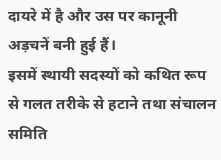दायरे में है और उस पर कानूनी अड़चनें बनी हुई हैं।
इसमें स्थायी सदस्यों को कथित रूप से गलत तरीके से हटाने तथा संचालन समिति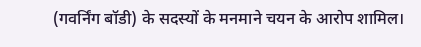(गवर्निंग बॉडी) के सदस्यों के मनमाने चयन के आरोप शामिल।